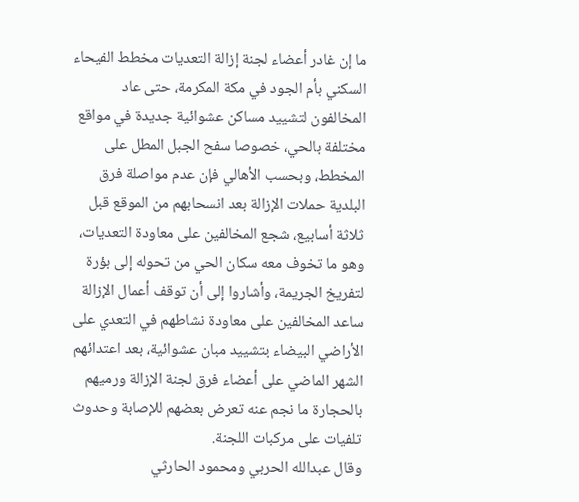ما إن غادر أعضاء لجنة إزالة التعديات مخطط الفيحاء السكني بأم الجود في مكة المكرمة، حتى عاد المخالفون لتشييد مساكن عشوائية جديدة في مواقع مختلفة بالحي، خصوصا سفح الجبل المطل على المخطط، وبحسب الأهالي فإن عدم مواصلة فرق البلدية حملات الإزالة بعد انسحابهم من الموقع قبل ثلاثة أسابيع، شجع المخالفين على معاودة التعديات، وهو ما تخوف معه سكان الحي من تحوله إلى بؤرة لتفريخ الجريمة، وأشاروا إلى أن توقف أعمال الإزالة ساعد المخالفين على معاودة نشاطهم في التعدي على الأراضي البيضاء بتشييد مبان عشوائية، بعد اعتدائهم الشهر الماضي على أعضاء فرق لجنة الإزالة ورميهم بالحجارة ما نجم عنه تعرض بعضهم للإصابة وحدوث تلفيات على مركبات اللجنة.
وقال عبدالله الحربي ومحمود الحارثي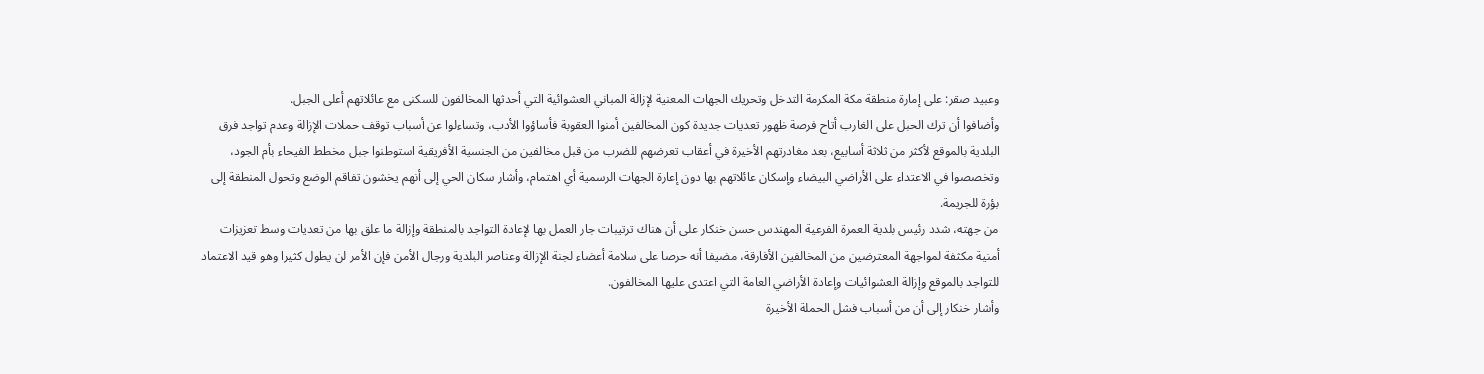وعبيد صقر: على إمارة منطقة مكة المكرمة التدخل وتحريك الجهات المعنية لإزالة المباني العشوائية التي أحدثها المخالفون للسكنى مع عائلاتهم أعلى الجبل.
وأضافوا أن ترك الحبل على الغارب أتاح فرصة ظهور تعديات جديدة كون المخالفين أمنوا العقوبة فأساؤوا الأدب، وتساءلوا عن أسباب توقف حملات الإزالة وعدم تواجد فرق البلدية بالموقع لأكثر من ثلاثة أسابيع، بعد مغادرتهم الأخيرة في أعقاب تعرضهم للضرب من قبل مخالفين من الجنسية الأفريقية استوطنوا جبل مخطط الفيحاء بأم الجود، وتخصصوا في الاعتداء على الأراضي البيضاء وإسكان عائلاتهم بها دون إعارة الجهات الرسمية أي اهتمام، وأشار سكان الحي إلى أنهم يخشون تفاقم الوضع وتحول المنطقة إلى بؤرة للجريمة.
من جهته، شدد رئيس بلدية العمرة الفرعية المهندس حسن خنكار على أن هناك ترتيبات جار العمل بها لإعادة التواجد بالمنطقة وإزالة ما علق بها من تعديات وسط تعزيزات أمنية مكثفة لمواجهة المعترضين من المخالفين الأفارقة، مضيفا أنه حرصا على سلامة أعضاء لجنة الإزالة وعناصر البلدية ورجال الأمن فإن الأمر لن يطول كثيرا وهو قيد الاعتماد للتواجد بالموقع وإزالة العشوائيات وإعادة الأراضي العامة التي اعتدى عليها المخالفون.
وأشار خنكار إلى أن من أسباب فشل الحملة الأخيرة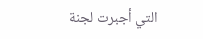التي أجبرت لجنة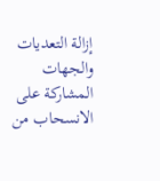إزالة التعديات والجهات المشاركة على الانسحاب من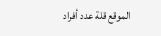الموقع قلة عدد أفراد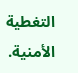التغطية الأمنية.